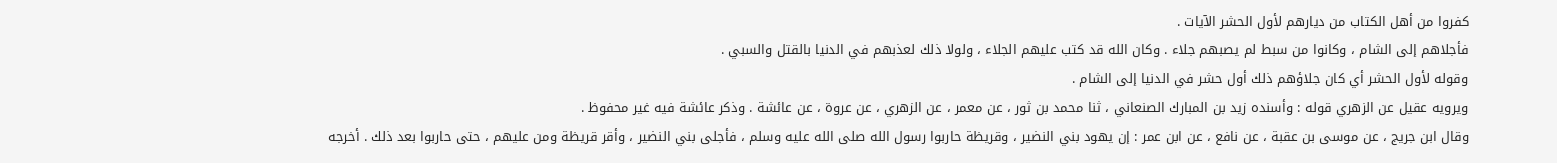كفروا من أهل الكتاب من ديارهم لأول الحشر الآيات .
فأجلاهم إلى الشام ، وكانوا من سبط لم يصبهم جلاء . وكان الله قد كتب عليهم الجلاء ، ولولا ذلك لعذبهم في الدنيا بالقتل والسبي .
وقوله لأول الحشر أي كان جلاؤهم ذلك أول حشر في الدنيا إلى الشام .
ويرويه عقيل عن الزهري قوله : وأسنده زيد بن المبارك الصنعاني ، ثنا محمد بن ثور ، عن معمر ، عن الزهري ، عن عروة ، عن عائشة . وذكر عائشة فيه غير محفوظ .
وقال ابن جريج ، عن موسى بن عقبة ، عن نافع ، عن ابن عمر : إن يهود بني النضير ، وقريظة حاربوا رسول الله صلى الله عليه وسلم ، فأجلى بني النضير ، وأقر قريظة ومن عليهم ، حتى حاربوا بعد ذلك . أخرجه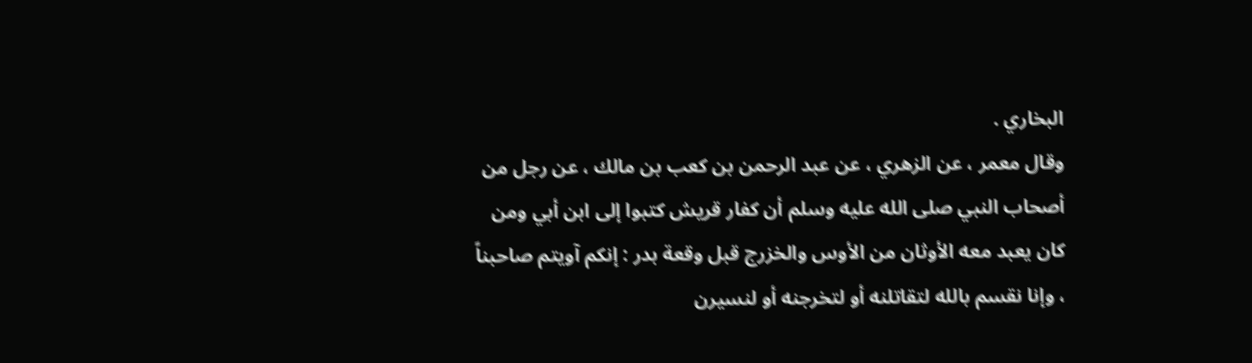البخاري .
وقال معمر ، عن الزهري ، عن عبد الرحمن بن كعب بن مالك ، عن رجل من أصحاب النبي صلى الله عليه وسلم أن كفار قريش كتبوا إلى ابن أبي ومن كان يعبد معه الأوثان من الأوس والخزرج قبل وقعة بدر : إنكم آويتم صاحبناً ، وإنا نقسم بالله لتقاتلنه أو لتخرجنه أو لنسيرن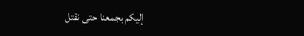إليكم بجمعنا حتى نقتل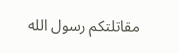مقاتلتكم رسول الله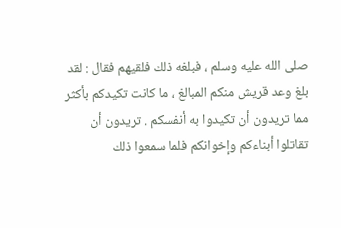صلى الله عليه وسلم ، فبلغه ذلك فلقيهم فقال : لقد بلغ وعد قريش منكم المبالغ ، ما كانت تكيدكم بأكثر مما تريدون أن تكيدوا به أنفسكم . تريدون أن تقاتلوا أبناءكم وإخوانكم فلما سمعوا ذلك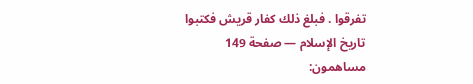تفرقوا . فبلغ ذلك كفار قريش فكتبوا
تاريخ الإسلام — صفحة 149
مساهمون: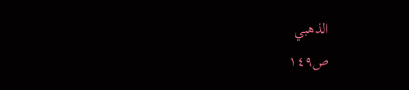الذهبي
ص١٤٩